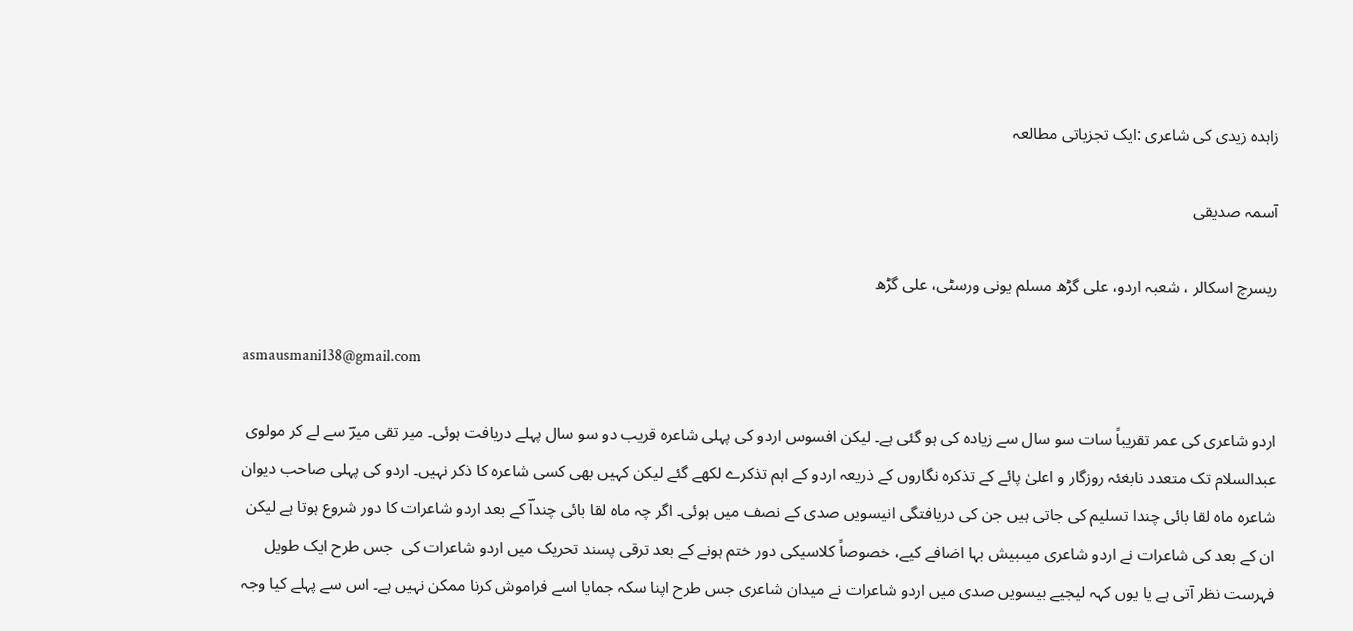زاہدہ زیدی کی شاعری :ایک تجزیاتی مطالعہ

آسمہ صدیقی

ریسرچ اسکالر ، شعبہ اردو، علی گڑھ مسلم یونی ورسٹی، علی گڑھ

asmausmani138@gmail.com

اردو شاعری کی عمر تقریباً سات سو سال سے زیادہ کی ہو گئی ہے۔ لیکن افسوس اردو کی پہلی شاعرہ قریب دو سو سال پہلے دریافت ہوئی۔ میر تقی میرؔ سے لے کر مولوی عبدالسلام تک متعدد نابغئہ روزگار و اعلیٰ پائے کے تذکرہ نگاروں کے ذریعہ اردو کے اہم تذکرے لکھے گئے لیکن کہیں بھی کسی شاعرہ کا ذکر نہیں۔ اردو کی پہلی صاحب دیوان شاعرہ ماہ لقا بائی چندا تسلیم کی جاتی ہیں جن کی دریافتگی انیسویں صدی کے نصف میں ہوئی۔ اگر چہ ماہ لقا بائی چنداؔ کے بعد اردو شاعرات کا دور شروع ہوتا ہے لیکن ان کے بعد کی شاعرات نے اردو شاعری میںبیش بہا اضافے کیے، خصوصاً کلاسیکی دور ختم ہونے کے بعد ترقی پسند تحریک میں اردو شاعرات کی  جس طرح ایک طویل فہرست نظر آتی ہے یا یوں کہہ لیجیے بیسویں صدی میں اردو شاعرات نے میدان شاعری جس طرح اپنا سکہ جمایا اسے فراموش کرنا ممکن نہیں ہے۔ اس سے پہلے کیا وجہ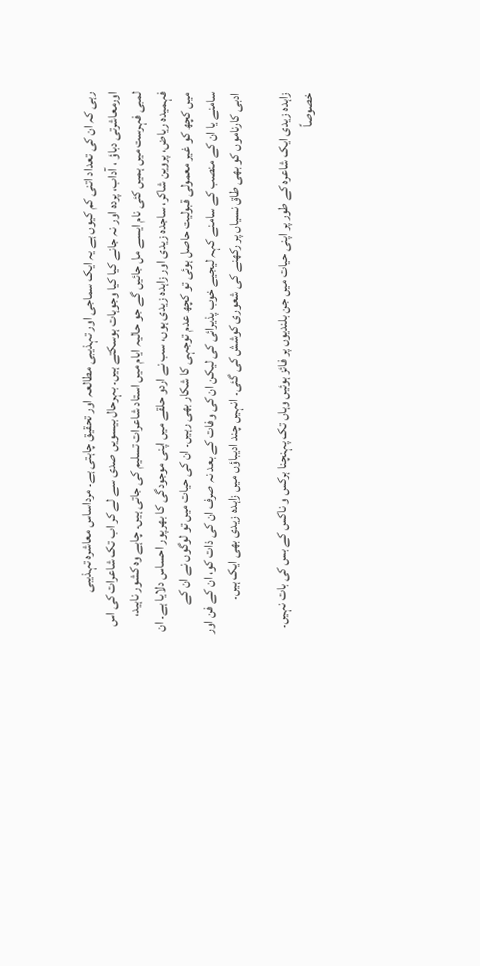رہی کہ ان کی تعداد اتنی کم کیوں ہے یہ ایک سماجی اور تہذیبی مطالعہ اور تحقیق چاہتی ہے۔ مرداساس معاشرہ تہذیبی اورمعاشرتی دباؤ ، آداب، پردہ اور نہ جانے کیا کیا وجوہات ہوسکتے ہیں۔ بہرحال بیسویں صدی سے لے کر اب تک شاعرات کی اس لمبی فہرست میں ہمیں کئی نام ایسے مل جائیں گے جو حالیہ ایام میں استاد شاعرات تسلیم کی جاتی ہیں۔ چاہے وہ کشور ناہید، فہمیدہ ریاض، پروین شاکر، ساجدہ زیدی اور زاہدہ زیدی ہوں، سب نے اردو حلقے میں اپنی موجودگی کا بھرپور احساس دلایا ہے۔ ان میں کچھ کو غیر معمولی قبولیت حاصل ہوئی تو کچھ عدم توجہی کا شکار بھی رہیں۔ ان کی حیات میں تو لوگوں نے ان کے سامنے یا ان کے منصب کے سامنے کہہ لیجیے خوب پذیرائی کی لیکن ان کی وفات کے بعد نہ صرف ان کی ذات کو، ان کے فن اور ادبی کارناموں کو بھی طاق نسیاں پر رکھنے کی شعوری کوشش کی گئی۔ انہیں چند ادیباؤں میں زاہدہ زیدی بھی ایک ہیں۔

زاہدہ زیدی ایک شاعرہ کے طور پر اپنی حیات میں جن بلندیوں پر فائز ہوئیں وہاں تک پہنچنا ہرکس و ناکس کے بس کی بات نہیں۔ خصوصاً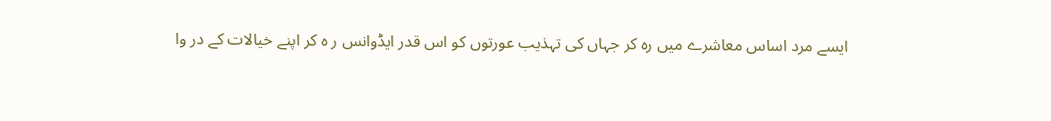ایسے مرد اساس معاشرے میں رہ کر جہاں کی تہذیب عورتوں کو اس قدر ایڈوانس ر ہ کر اپنے خیالات کے در وا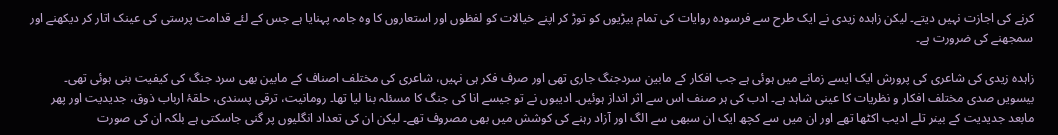کرنے کی اجازت نہیں دیتے۔ لیکن زاہدہ زیدی نے ایک طرح سے فرسودہ روایات کی تمام بیڑیوں کو توڑ کر اپنے خیالات کو لفظوں اور استعاروں کا وہ جامہ پہنایا ہے جس کے لئے قدامت پرستی کی عینک اتار کر دیکھنے اور سمجھنے کی ضرورت ہے۔

زاہدہ زیدی کی شاعری کی پرورش ایک ایسے زمانے میں ہوئی ہے جب افکار کے مابین سردجنگ جاری تھی اور صرف فکر ہی نہیں، شاعری کی مختلف اصناف کے مابین بھی سرد جنگ کی کیفیت بنی ہوئی تھی۔ بیسویں صدی مختلف افکار و نظریات کا عینی شاہد ہے۔ ادب کی ہر صنف اس سے اثر انداز ہوئیں۔ ادیبوں نے تو جیسے انا کی جنگ کا مسئلہ بنا لیا تھا۔ رومانیت، ترقی پسندی، حلقۂ ارباب ذوق، جدیدیت اور پھر مابعد جدیدیت کے بینر تلے ادیب اکٹھا تھے اور ان میں سے کچھ ایک ان سبھی سے الگ اور آزاد رہنے کی کوشش میں بھی مصروف تھے۔ لیکن ان کی تعداد انگلیوں پر گنی جاسکتی ہے بلکہ ان کی صورت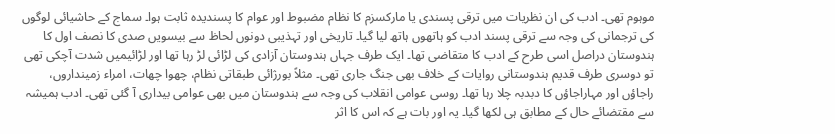موہوم تھی۔ ادب کی ان نظریات میں ترقی پسندی یا مارکسزم کا نظام مضبوط اور عوام کا پسندیدہ ثابت ہوا۔ سماج کے حاشیائی لوگوں کی ترجمانی کی وجہ سے ترقی پسند ادب کو ہاتھوں ہاتھ لیا گیا۔ تاریخی اور تہذیبی دونوں لحاظ سے بیسویں صدی کا نصف اول کا ہندوستان دراصل اسی طرح کے ادب کا متقاضی تھا۔ ایک طرف جہاں ہندوستان آزادی کی لڑائی لڑ رہا تھا اور لڑائیمیں شدت آچکی تھی تو دوسری طرف قدیم ہندوستانی روایات کے خلاف بھی جنگ جاری تھی۔ مثلاً بورژائی طبقاتی نظام، چھوا چھات، امراء زمینداروں، راجاؤں اور مہاراجاؤں کا دبدبہ چلا رہا تھا۔ روسی عوامی انقلاب کی وجہ سے ہندوستان میں بھی عوامی بیداری آ گئی تھی۔ ادب ہمیشہ سے مقتضائے حال کے مطابق ہی لکھا گیا۔ یہ اور بات ہے کہ اس کا اثر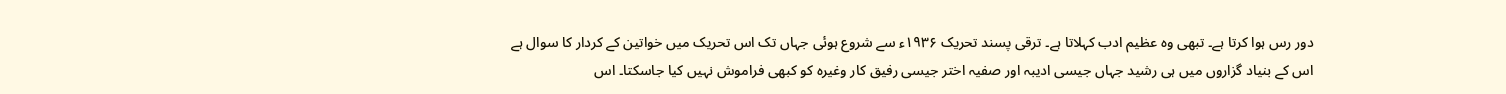دور رس ہوا کرتا ہے۔ تبھی وہ عظیم ادب کہلاتا ہے۔ ترقی پسند تحریک ۱۹۳۶ء سے شروع ہوئی جہاں تک اس تحریک میں خواتین کے کردار کا سوال ہے اس کے بنیاد گزاروں میں ہی رشید جہاں جیسی ادیبہ اور صفیہ اختر جیسی رفیق کار وغیرہ کو کبھی فراموش نہیں کیا جاسکتا۔ اس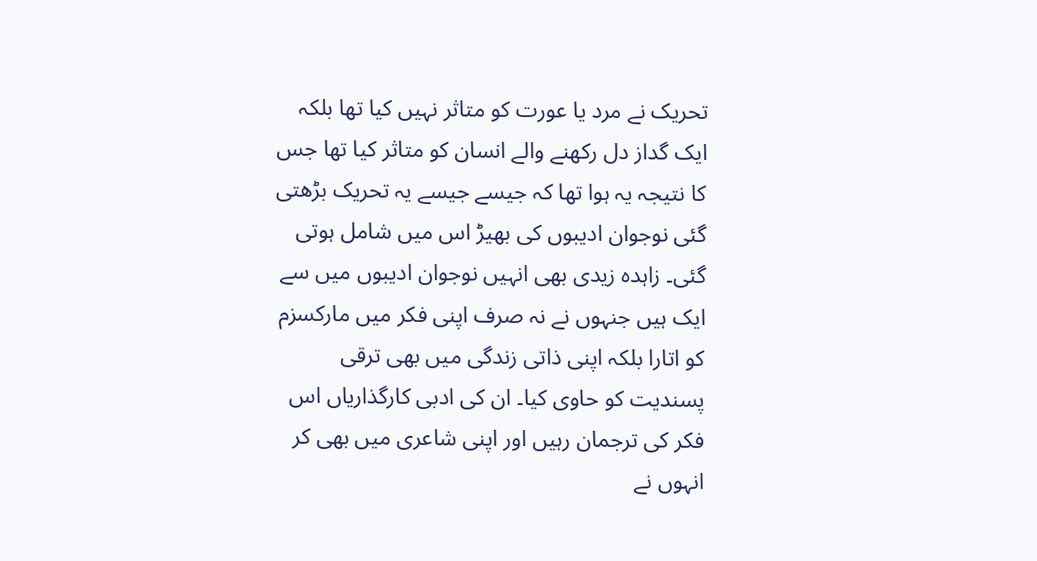تحریک نے مرد یا عورت کو متاثر نہیں کیا تھا بلکہ ایک گداز دل رکھنے والے انسان کو متاثر کیا تھا جس کا نتیجہ یہ ہوا تھا کہ جیسے جیسے یہ تحریک بڑھتی گئی نوجوان ادیبوں کی بھیڑ اس میں شامل ہوتی گئی۔ زاہدہ زیدی بھی انہیں نوجوان ادیبوں میں سے ایک ہیں جنہوں نے نہ صرف اپنی فکر میں مارکسزم کو اتارا بلکہ اپنی ذاتی زندگی میں بھی ترقی پسندیت کو حاوی کیا۔ ان کی ادبی کارگذاریاں اس فکر کی ترجمان رہیں اور اپنی شاعری میں بھی کر انہوں نے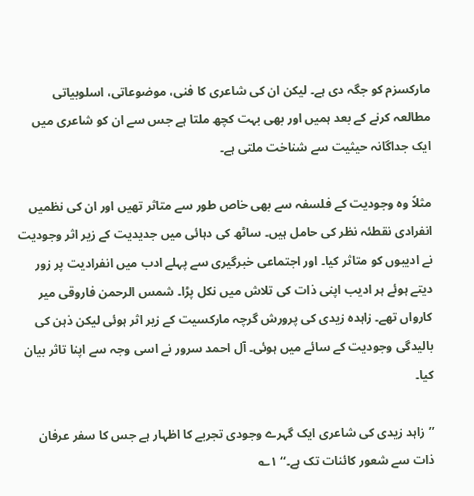مارکسزم کو جگہ دی ہے۔ لیکن ان کی شاعری کا فنی، موضوعاتی، اسلوبیاتی مطالعہ کرنے کے بعد ہمیں اور بھی بہت کچھ ملتا ہے جس سے ان کو شاعری میں ایک جداگانہ حیثیت سے شناخت ملتی ہے۔

مثلاً وہ وجودیت کے فلسفہ سے بھی خاص طور سے متاثر تھیں اور ان کی نظمیں انفرادی نقطئہ نظر کی حامل ہیں۔ ساٹھ کی دہائی میں جدیدیت کے زیر اثر وجودیت نے ادیبوں کو متاثر کیا۔ اور اجتماعی خبرگیری سے پہلے ادب میں انفرادیت پر زور دیتے ہوئے ہر ادیب اپنی ذات کی تلاش میں نکل پڑا۔ شمس الرحمن فاروقی میر کارواں تھے۔ زاہدہ زیدی کی پرورش گرچہ مارکسیت کے زیر اثر ہوئی لیکن ذہن کی بالیدگی وجودیت کے سائے میں ہوئی۔ آل احمد سرور نے اسی وجہ سے اپنا تاثر بیان کیا۔

’’زاہد زیدی کی شاعری ایک گہرے وجودی تجربے کا اظہار ہے جس کا سفر عرفان ذات سے شعور کائنات تک ہے۔‘‘ ۱؎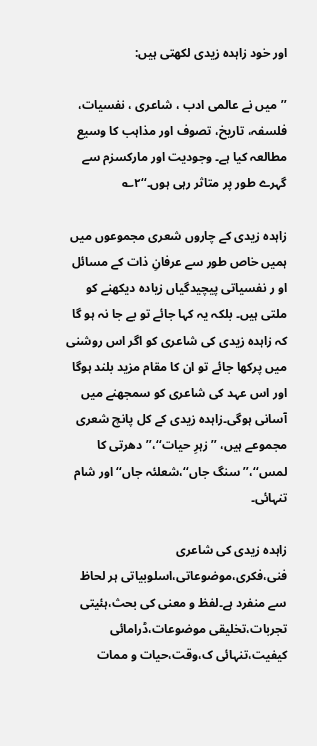اور خود زاہدہ زیدی لکھتی ہیں:

’’میں نے عالمی ادب ، شاعری ، نفسیات، فلسفہ، تاریخ، تصوف اور مذاہب کا وسیع مطالعہ کیا ہے۔ وجودیت اور مارکسزم سے گہرے طور پر متاثر رہی ہوں۔‘‘۲؎

زاہدہ زیدی کے چاروں شعری مجموعوں میں ہمیں خاص طور سے عرفانِ ذات کے مسائل او ر نفسیاتی پیچیدگیاں زیادہ دیکھنے کو ملتی ہیں۔ بلکہ یہ کہا جائے تو بے جا نہ ہو گا کہ زاہدہ زیدی کی شاعری کو اگر اس روشنی میں پرکھا جائے تو ان کا مقام مزید بلند ہوگا اور اس عہد کی شاعری کو سمجھنے میں آسانی ہوگی۔زاہدہ زیدی کے کل پانچ شعری مجموعے ہیں، ’’زہرِ حیات‘‘،’’دھرتی کا لمس‘‘،’’سنگ جاں‘‘،شعلئہ جاں‘‘ اور شام تنہائی۔

زاہدہ زیدی کی شاعری فنی،فکری،موضوعاتی،اسلوبیاتی ہر لحاظ سے منفرد ہے۔لفظ و معنی کی بحث،ہئیتی تجربات،تخلیقی موضوعات،ڈرامائی کیفیت،تنہائی ک،وقت،حیات و ممات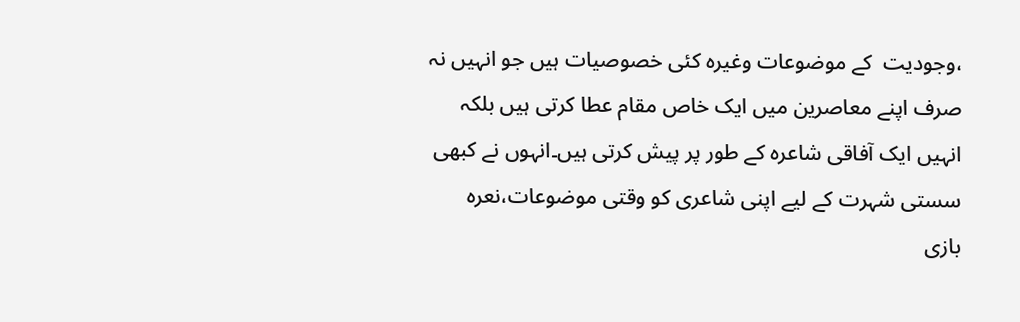،وجودیت  کے موضوعات وغیرہ کئی خصوصیات ہیں جو انہیں نہ صرف اپنے معاصرین میں ایک خاص مقام عطا کرتی ہیں بلکہ انہیں ایک آفاقی شاعرہ کے طور پر پیش کرتی ہیں۔انہوں نے کبھی سستی شہرت کے لیے اپنی شاعری کو وقتی موضوعات،نعرہ بازی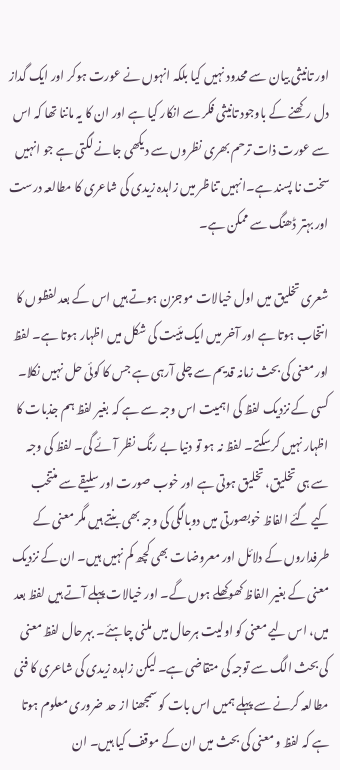اور تانیثی بیان سے محدود نہیں کیا بلکہ انہوں نے عورت ہوکر اور ایک گداز دل رکھنے کے باوجود تانیثی فکر سے انکار کیا ہے اور ان کا یہ ماننا تھا کہ اس سے عورت ذات ترحم بھری نظروں سے دیکھی جانے لگتی ہے جو انہیں سخت نا پسند ہے۔انہیں تناظر میں زاہدہ زیدی کی شاعری کا مطالعہ درست اور بہتر ڈھنگ سے ممکن ہے۔

شعری تخلیق میں اول خیالات موجزن ہوتے ہیں اس کے بعد لفظوں کا انتخاب ہوتا ہے اور آخر میں ایک ہئیت کی شکل میں اظہار ہوتا ہے۔ لفظ اور معنی کی بحث زمانہ قدیم سے چلی آرہی ہے جس کا کوئی حل نہیں نکلا۔ کسی کے نزدیک لفظ کی اہمیت اس وجہ سے ہے کہ بغیر لفظ ہم جذبات کا اظہار نہیں کرسکتے۔ لفظ نہ ہو تو دنیا بے رنگ نظر آئے گی۔ لفظ کی وجہ سے ہی تخلیق، تخلیق ہوتی ہے اور خوب صورت اور سلیقے سے منتخب کیے گئے الفاظ خوبصورتی میں دوبالگی کی وجہ بھی بنتے ہیں مگر معنی کے طرفداروں کے دلائل اور معروضات بھی کچھ کم نہیں ہیں۔ ان کے نزدیک معنی کے بغیر الفاظ کھوکھلے ہوں گے۔ اور خیالات پہلے آتے ہیں لفظ بعد میں، اس لیے معنی کو اولیت ہرحال میں ملنی چاہئے۔ بہرحال لفظ معنی کی بحث الگ سے توجہ کی متقاضی ہے۔ لیکن زاہدہ زیدی کی شاعری کا فنی مطالعہ کرنے سے پہلے ہمیں اس بات کو سمجھنا از حد ضروری معلوم ہوتا ہے کہ لفظ و معنی کی بحث میں ان کے موقف کیا ہیں۔ ان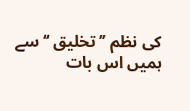کی نظم ’’ تخلیق ‘‘سے ہمیں اس بات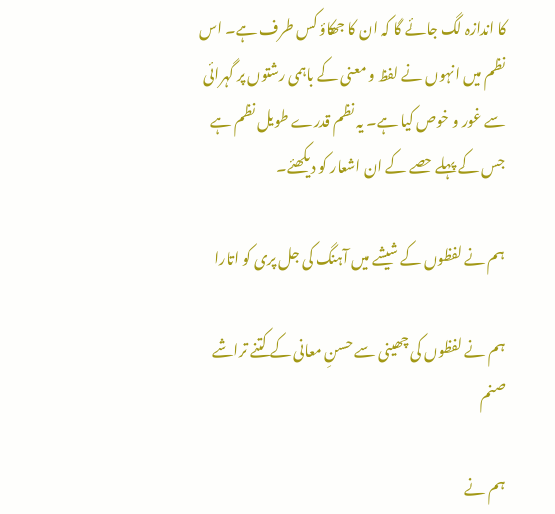کا اندازہ لگ جائے گا کہ ان کا جھکاؤ کس طرف ہے۔ اس نظم میں انہوں نے لفظ و معنی کے باہمی رشتوں پر گہرائی سے غور و خوص کیا ہے۔ یہ نظم قدرے طویل نظم ہے جس کے پہلے حصے کے ان اشعار کو دیکھئے۔

ہم نے لفظوں کے شیشے میں آہنگ کی جل پری کو اتارا

ہم نے لفظوں کی چھینی سے حسنِ معانی کے کتنے تراشے صنم

ہم نے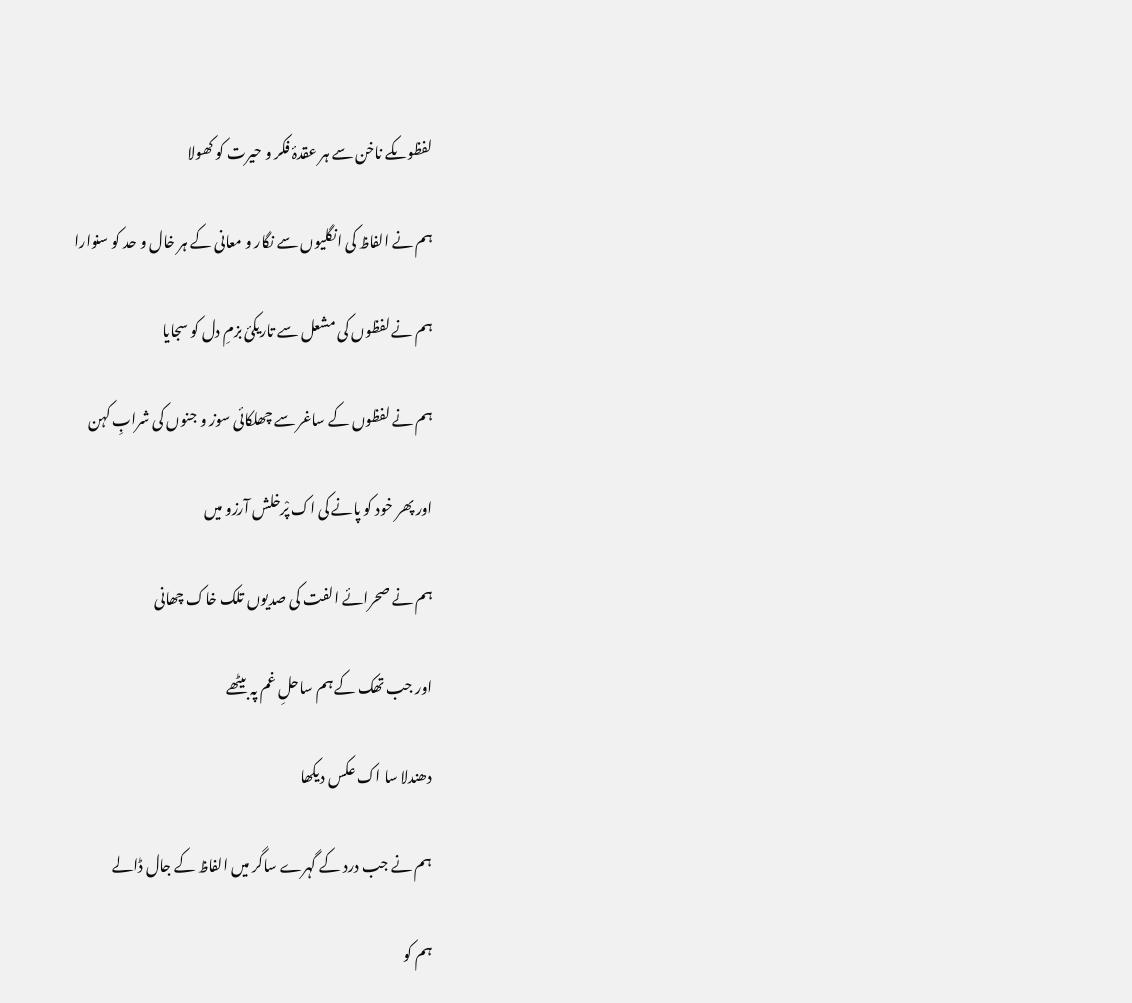لفظوںکے ناخن سے ہر عقدۂ فکر و حیرت کو کھولا

ہم نے الفاظ کی انگلیوں سے نگار و معانی کے ہر خال و حد کو سنوارا

ہم نے لفظوں کی مشعل سے تاریکیٔ بزمِ دل کو سجایا

ہم نے لفظوں کے ساغر سے چھلکائی سوز و جنوں کی شرابِ کہن

اور پھر خود کو پانے کی اک پْرخلش آرزو میں

ہم نے صحرائے الفت کی صدیوں تلک خاک چھانی

اور جب تھک کے ہم ساحلِ غم پہ بیٹھے

دھندلا سا اک عکس دیکھا

ہم نے جب درد کے گہرے ساگر میں الفاظ کے جال ڈالے

ہم کو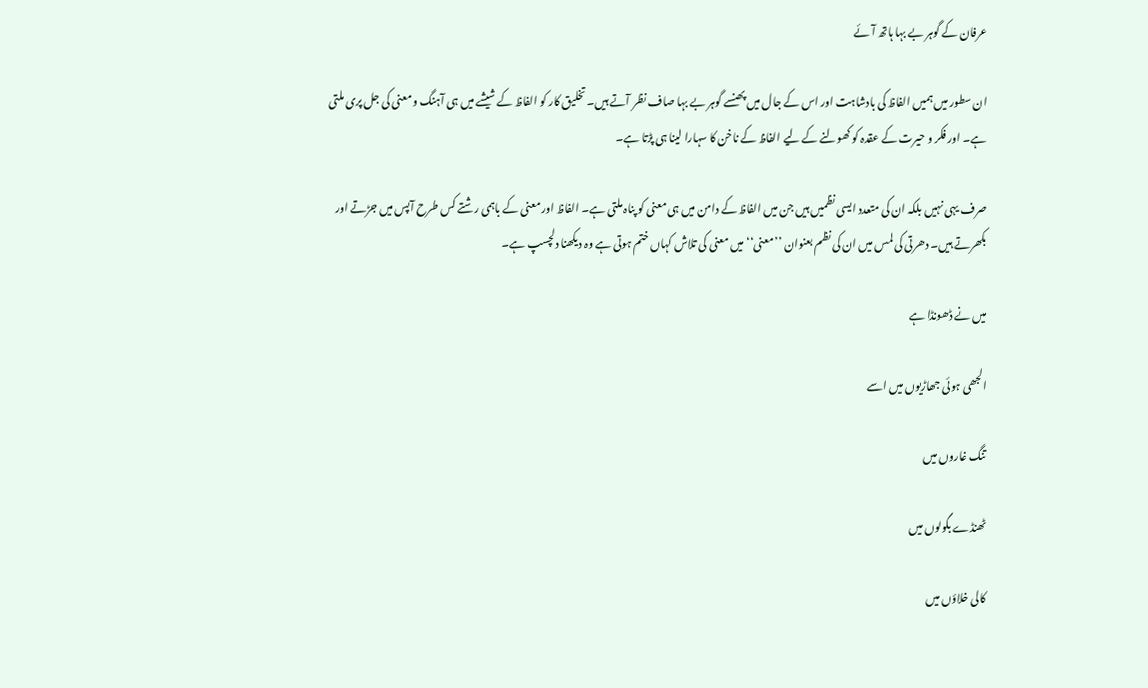عرفان کے گوہر بے بہا ہاتھ آئے

ان سطور میں ہمیں الفاظ کی بادشاہت اور اس کے جال میں پھنسے گوہر بے بہا صاف نظر آتے ہیں۔ تخلیق کار کو الفاظ کے شیشے میں ہی آہنگ و معنی کی جل پری ملتی ہے۔ اور فکر و حیرت کے عقدہ کو کھولنے کے لیے الفاظ کے ناخن کا سہارا لینا ہی پڑتا ہے۔

صرف یہی نہیں بلکہ ان کی متعدد ایسی نظمیں ہیں جن میں الفاظ کے دامن میں ہی معنی کو پناہ ملتی ہے۔ الفاظ اور معنی کے باہمی رشتے کس طرح آپس میں جڑتے اور بکھرتے ہیں۔ دھرتی کی لمس میں ان کی نظم بعنوان ’’معنی‘‘ میں معنی کی تلاش کہاں ختم ہوتی ہے وہ دیکھنا دلچسپ ہے۔

میں نے ڈھونڈا ہے

الجھی ہوئی جھاڑیوں میں اسے

تنگ غاروں میں

ٹھنڈے بگولوں میں

کالی خلاؤں میں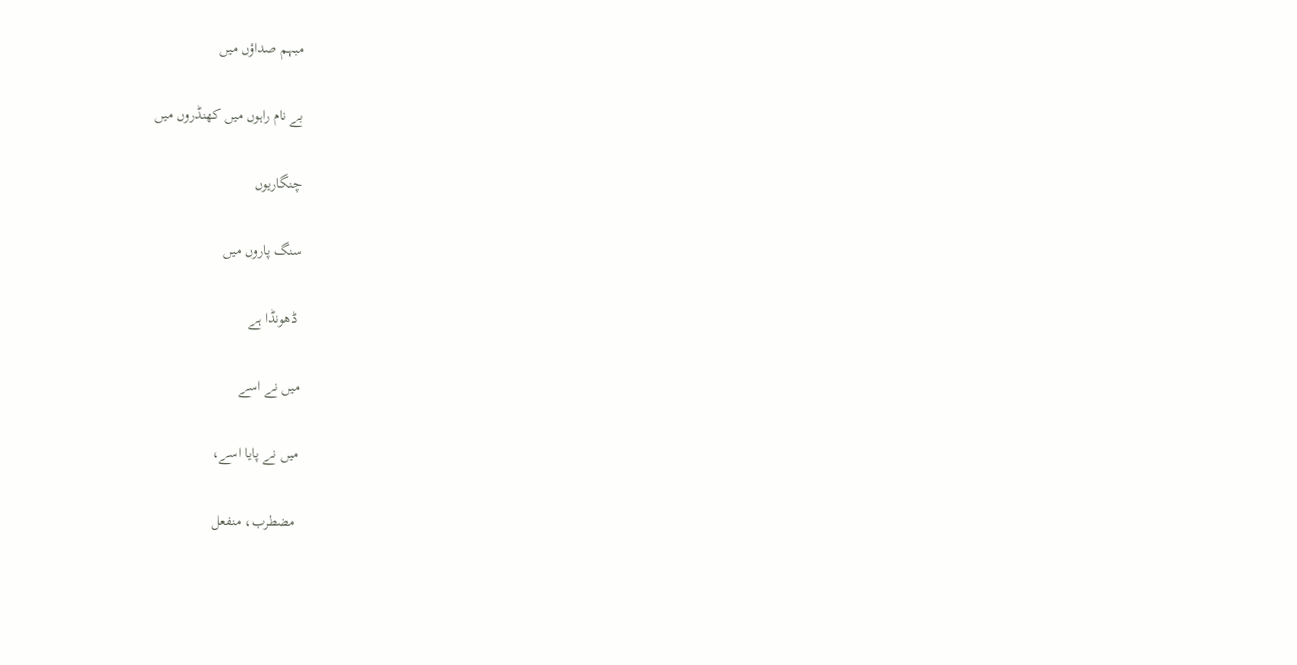مبہم صداؤں میں

بے نام راہوں میں کھنڈروں میں

چنگاریوں

سنگ پاروں میں

 ڈھونڈا ہے

میں نے اسے

میں نے پایا اسے،

 مضطرب، منفعل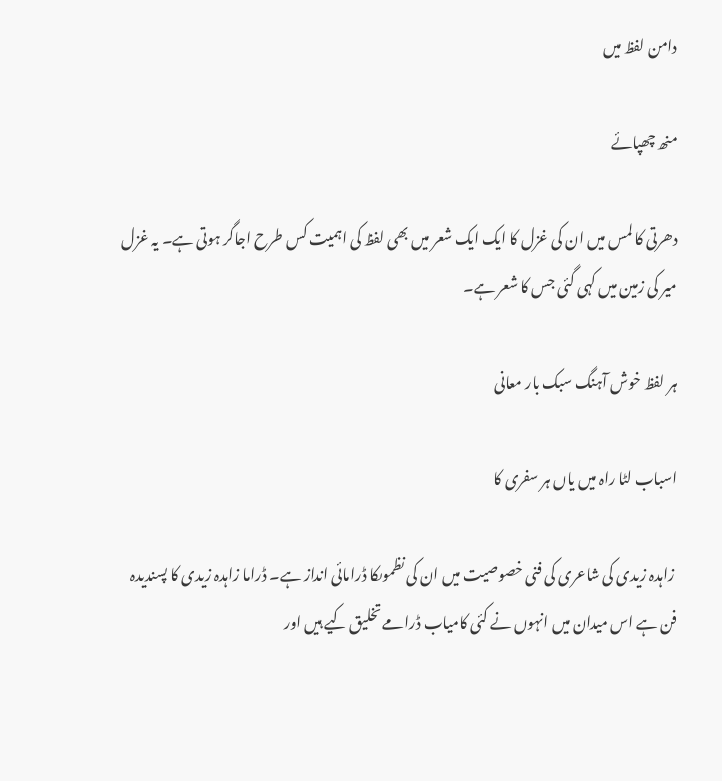دامن لفظ میں

منھ چھپائے

دھرتی کا لمس میں ان کی غزل کا ایک ایک شعر میں بھی لفظ کی اہمیت کس طرح اجاگر ہوتی ہے۔ یہ غزل میر کی زمین میں کہی گئی جس کا شعر ہے۔

ہر لفظ خوش آہنگ سبک بار معانی

اسباب لٹا راہ میں یاں ہر سفری کا

 زاہدہ زیدی کی شاعری کی فنی خصوصیت میں ان کی نظموںکا ڈرامائی انداز ہے۔ ڈراما زاہدہ زیدی کا پسندیدہ فن ہے اس میدان میں انہوں نے کئی کامیاب ڈرامے تخلیق کیے ہیں اور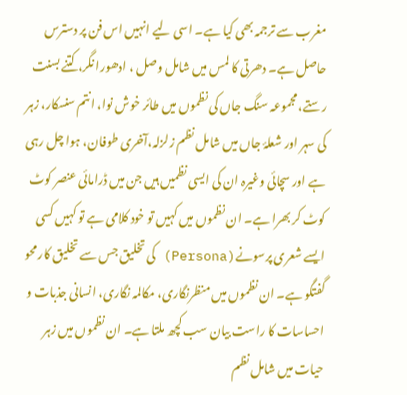مغرب سے ترجمہ بھی کیا ہے۔ اسی لیے انہیں اس فن پر دسترس حاصل ہے۔ دھرتی کا لمس میں شامل وصل ، ادھورا نگر، کتنے بسنت رستے، مجموعہ سنگ جاں کی نظموں میں طائر خوش نوا، انتم سنسکار، زہر کی سہر اور شعلۂ جاں میں شامل نظم زلزلہ،آخری طوفان، ہوا چل رہی ہے اور سچائی وغیرہ ان کی ایسی نظمیں ہیں جن میں ڈرامائی عنصر کوٹ کوٹ کر بھرا ہے۔ ان نظموں میں کہیں تو خود کلامی ہے تو کہیں کسی ایسے شعری پرسونے(Persona) کی تخلیق جس سے تخلیق کار محو گفتگو ہے۔ ان نظموں میں منظرنگاری، مکالمہ نگاری، انسانی جذبات و احساسات کا راست بیان سب کچھ ملتا ہے۔ ان نظموں میں زہر حیات میں شامل نظم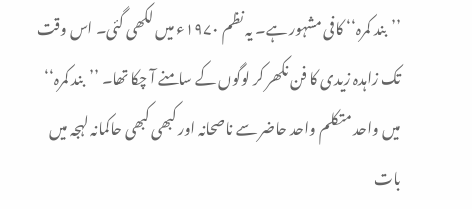’’بند کمرہ‘‘ کافی مشہور ہے۔ یہ نظم ۱۹۷۰ء میں لکھی گئی۔ اس وقت تک زاہدہ زیدی کا فن نکھر کر لوگوں کے سامنے آ چکا تھا۔ ’’بند کمرہ‘‘ میں واحد متکلم واحد حاضر سے ناصحانہ اور کبھی کبھی حاکمانہ لہجہ میں بات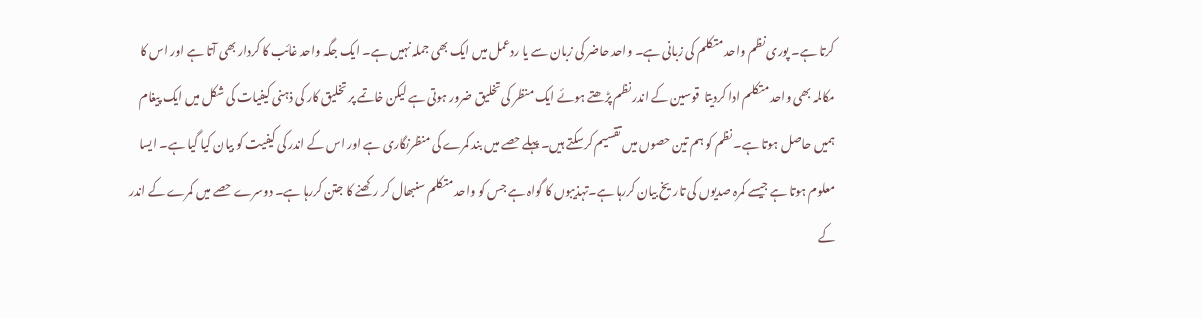کرتا ہے۔ پوری نظم واحد متکلم کی زبانی ہے۔ واحد حاضر کی زبان سے یا ردعمل میں ایک بھی جملہ نہیں ہے۔ ایک جگہ واحد غائب کا کردار بھی آتا ہے اور اس کا مکالمہ بھی واحد متکلم ادا کردیتا  قوسین کے اندر نظم پڑھتے ہوئے ایک منظر کی تخلیق ضرور ہوتی ہے لیکن خاتمے پر تخلیق کار کی ذہنی کیفیات کی شکل میں ایک پیغام ہمیں حاصل ہوتا ہے۔ نظم کو ہم تین حصوں میں تقسیم کرسکتے ہیں۔ پہلے حصے میں بند کمرے کی منظرنگاری ہے اور اس کے اندر کی کیفیت کو بیان کیا گیا ہے۔ ایسا معلوم ہوتا ہے جیسے کمرہ صدیوں کی تاریخ بیان کررہا ہے۔تہذیبوں کا گواہ ہے جس کو واحد متکلم سنبھال کر رکھنے کا جتن کررہا ہے۔ دوسرے حصے میں کمرے کے اندر کے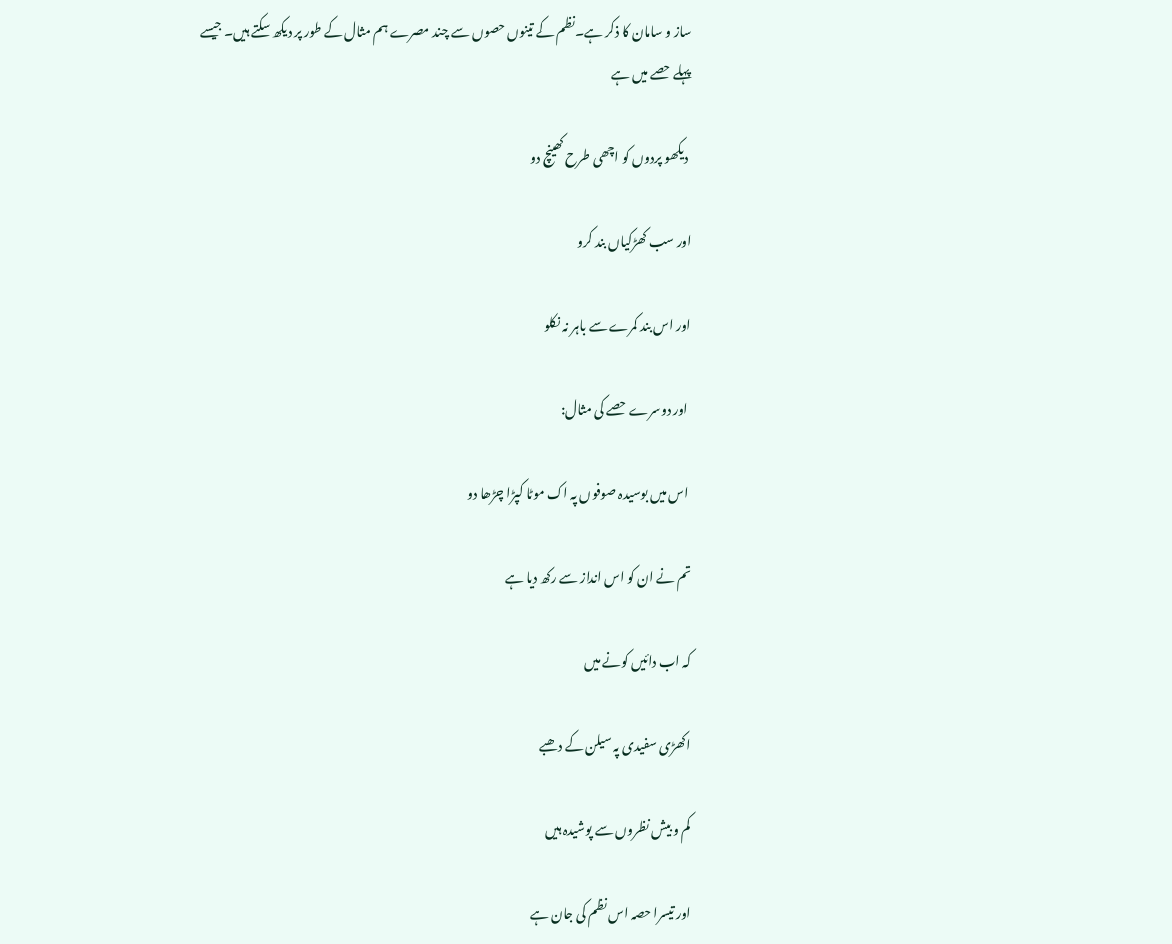ساز و سامان کا ذکر ہے۔نظم کے تینوں حصوں سے چند مصرے ہم مثال کے طور پر دیکھ سکتے ہیں۔ جیسے پہلے حصے میں ہے

 دیکھو پردوں کو اچھی طرح کھینچ دو

اور سب کھڑکیاں بند کرو

اور اس بند کمرے سے باہر نہ نکلو

 اور دوسرے حصے کی مثال:

 اس میں بوسیدہ صوفوں پہ اک موٹا کپڑا چڑھا دو

تم نے ان کو اس انداز سے رکھ دیا ہے

کہ اب دائیں کونے میں

اکھڑی سفیدی پہ سیلن کے دھبے

کم و بیش نظروں سے پوشیدہ ہیں

اور تیسرا حصہ اس نظم کی جان ہے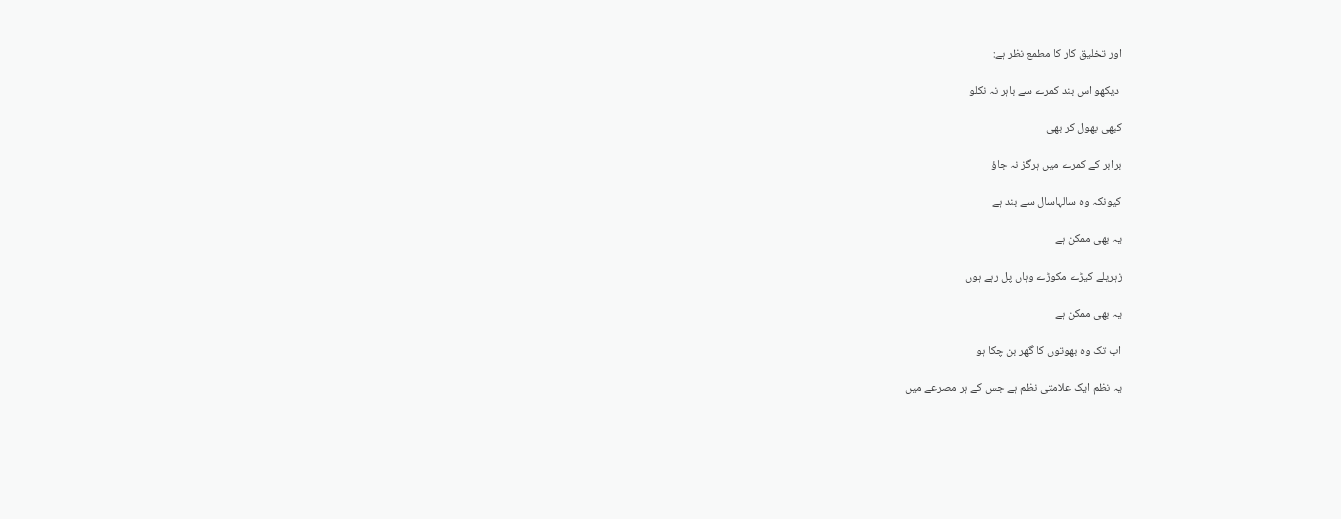اور تخلیق کار کا مطمع نظر ہے:

 دیکھو اس بند کمرے سے باہر نہ نکلو

کبھی بھول کر بھی

برابر کے کمرے میں ہرگز نہ جاؤ

کیونکہ وہ سالہاسال سے بند ہے

یہ بھی ممکن ہے

زہریلے کیڑے مکوڑے وہاں پل رہے ہوں

یہ بھی ممکن ہے

اب تک وہ بھوتوں کا گھر بن چکا ہو

یہ نظم ایک علامتی نظم ہے جس کے ہر مصرعے میں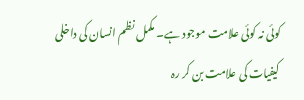کوئی نہ کوئی علامت موجود ہے۔ مکمل نظم انسان کی داخلی کیفیات کی علامت بن کر رہ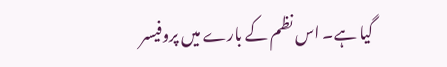گیا ہے۔ اس نظم کے بارے میں پروفیسر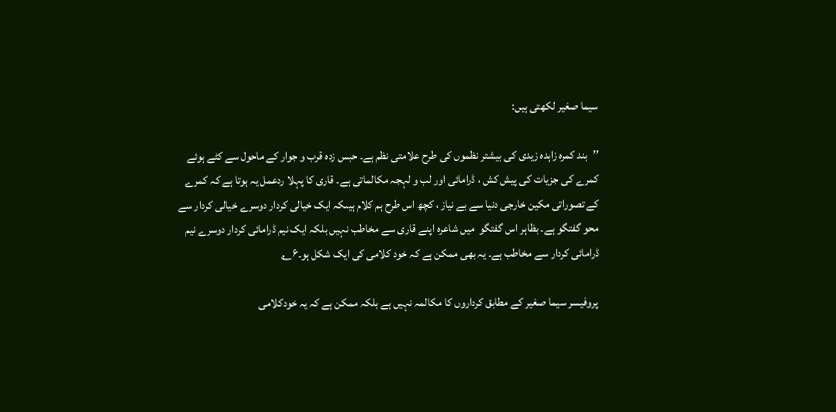سیما صغیر لکھتی ہیں:

’’بند کمرہ زاہدہ زیدی کی بیشتر نظموں کی طرح علامتی نظم ہے۔ حبس زدہ قرب و جوار کے ماحول سے کٹے ہوئے کمرے کی جزیات کی پیش کش ، ڈرامائی اور لب و لہجہ مکالماتی ہے۔ قاری کا پہلا ردعمل یہ ہوتا ہے کہ کمرے کے تصوراتی مکین خارجی دنیا سے بے نیاز ، کچھ اس طرح ہم کلام ہیںکہ ایک خیالی کردار دوسرے خیالی کردار سے محو گفتگو ہے۔ بظاہر اس گفتگو  میں شاعرہ اپنے قاری سے مخاطب نہیں بلکہ ایک نیم ڈرامائی کردار دوسرے نیم ڈرامائی کردار سے مخاطب ہے۔ یہ بھی ممکن ہے کہ خود کلامی کی ایک شکل ہو۔۶؎

پروفیسر سیما صغیر کے مطابق کرداروں کا مکالمہ نہیں ہے بلکہ ممکن ہے کہ یہ خودکلامی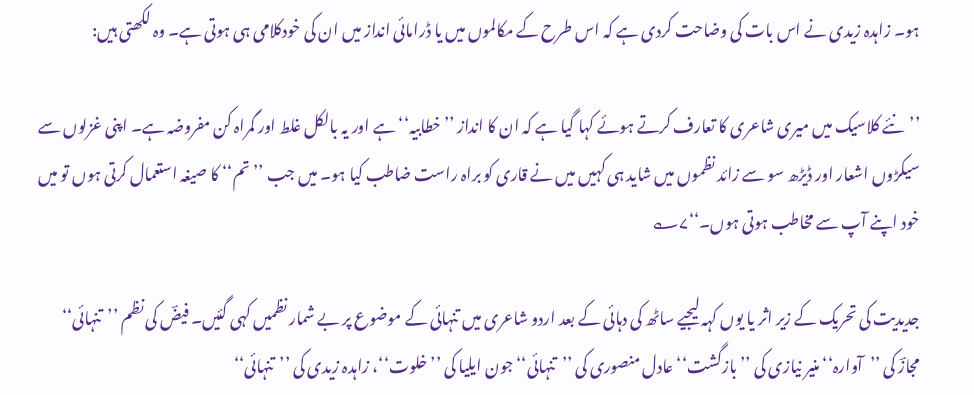ہو۔ زاہدہ زیدی نے اس بات کی وضاحت کردی ہے کہ اس طرح کے مکالموں میں یا ڈرامائی انداز میں ان کی خودکلامی ہی ہوتی ہے۔ وہ لکھتی ہیں:

’’نئے کلاسیک میں میری شاعری کا تعارف کرتے ہوئے کہا گیا ہے کہ ان کا انداز ’’خطابیہ‘‘ ہے اور یہ بالکل غلط اور گمراہ کن مفروضہ ہے۔ اپنی غزلوں سے سیکڑوں اشعار اور ڈیڑھ سو سے زائد نظموں میں شاید ہی کہیں میں نے قاری کو براہ راست ضاطب کیا ہو۔ میں جب ’’تم‘‘ کا صیغہ استعمال کرتی ہوں تو میں خود اپنے آپ سے مخاطب ہوتی ہوں۔‘‘۷؎

جدیدیت کی تحریک کے زیر اثر یا یوں کہہ لیجیے ساٹھ کی دہائی کے بعد اردو شاعری میں تنہائی کے موضوع پر بے شمار نظمیں کہی گئیں۔ فیضؔ کی نظم ’’تنہائی‘‘ مجازؔ کی ’’آوارہ‘‘ منیر نیازی کی ’’بازگشت‘‘ عادل منصوری کی ’’تنہائی‘‘ جون ایلیا کی ’’خلوت‘‘، زاہدہ زیدی کی ’’تنہائی‘‘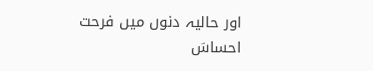اور حالیہ دنوں میں فرحت احساسؔ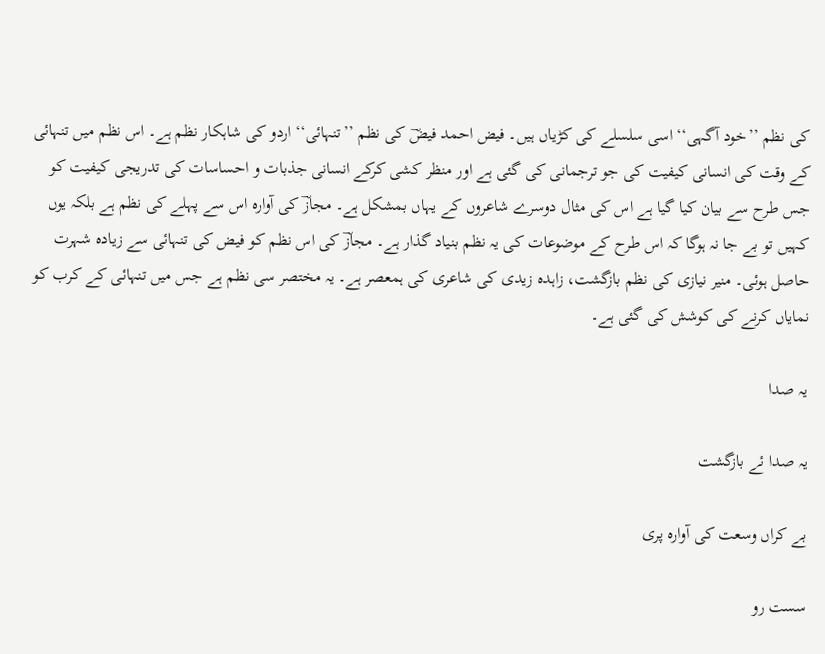کی نظم ’’خود آگہی‘‘ اسی سلسلے کی کڑیاں ہیں۔ فیض احمد فیضؔ کی نظم ’’تنہائی‘‘ اردو کی شاہکار نظم ہے۔ اس نظم میں تنہائی کے وقت کی انسانی کیفیت کی جو ترجمانی کی گئی ہے اور منظر کشی کرکے انسانی جذبات و احساسات کی تدریجی کیفیت کو جس طرح سے بیان کیا گیا ہے اس کی مثال دوسرے شاعروں کے یہاں بمشکل ہے۔ مجازؔ کی آوارہ اس سے پہلے کی نظم ہے بلکہ یوں کہیں تو بے جا نہ ہوگا کہ اس طرح کے موضوعات کی یہ نظم بنیاد گذار ہے۔ مجازؔ کی اس نظم کو فیض کی تنہائی سے زیادہ شہرت حاصل ہوئی۔ منیر نیازی کی نظم بازگشت، زاہدہ زیدی کی شاعری کی ہمعصر ہے۔ یہ مختصر سی نظم ہے جس میں تنہائی کے کرب کو نمایاں کرنے کی کوشش کی گئی ہے۔

یہ صدا

یہ صدا ئے بازگشت

بے کراں وسعت کی آوارہ پری

سست رو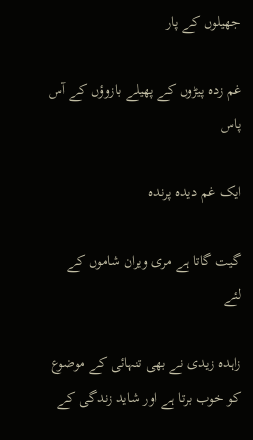جھیلوں کے پار

غم زدہ پیڑوں کے پھیلے بازوؤں کے آس پاس

ایک غم دیدہ پرندہ

گیت گاتا ہے مری ویران شاموں کے لئے

زاہدہ زیدی نے بھی تنہائی کے موضوع کو خوب برتا ہے اور شاید زندگی کے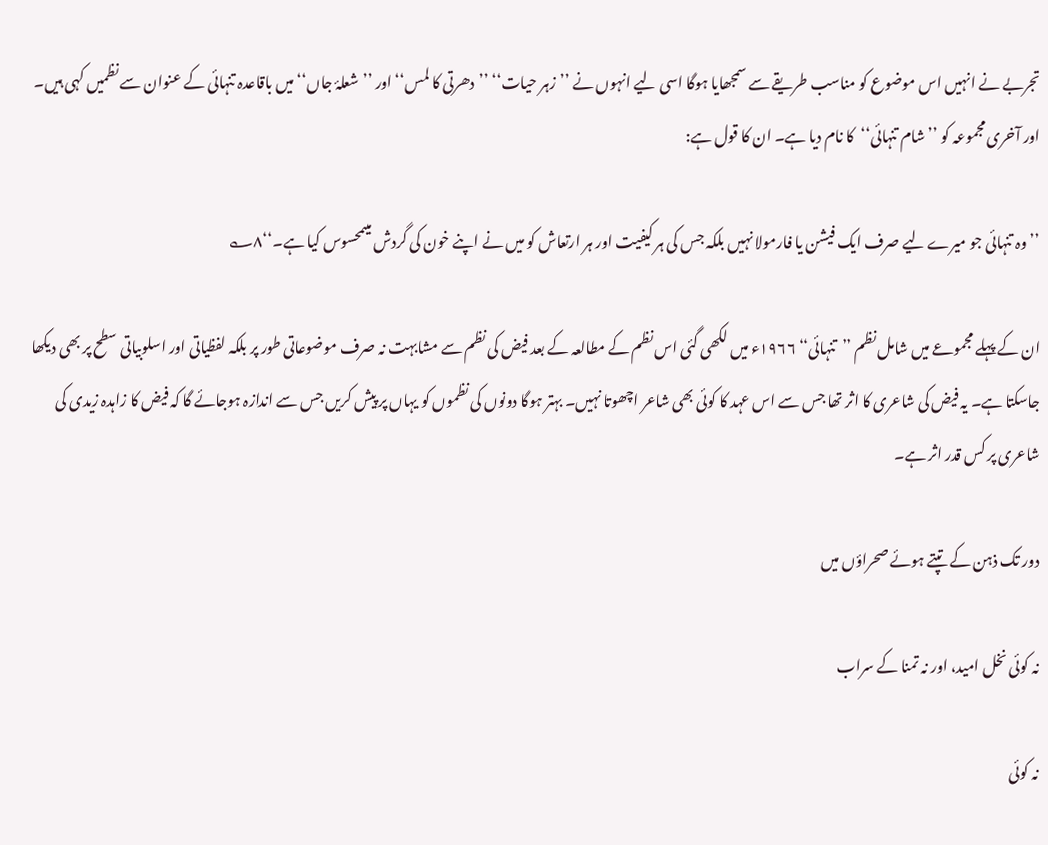تجربے نے انہیں اس موضوع کو مناسب طریقے سے سمجھایا ہوگا اسی لیے انہوں نے ’’زہر حیات‘‘ ’’دھرتی کا لمس‘‘ اور ’’شعلۂ جاں‘‘ میں باقاعدہ تنہائی کے عنوان سے نظمیں کہی ہیں۔ اور آخری مجموعہ کو ’’شام تنہائی‘‘کا نام دیا ہے۔ ان کا قول ہے:

’’وہ تنہائی جو میرے لیے صرف ایک فیشن یا فارمولا نہیں بلکہ جس کی ہر کیفیت اور ہر ارتعاش کو میں نے اپنے خون کی گردش میںمحسوس کیا ہے۔‘‘۸؎

ان کے پہلے مجموعے میں شامل نظم ’’تنہائی‘‘ ۱۹۶۶ء میں لکھی گئی اس نظم کے مطالعہ کے بعد فیض کی نظم سے مشابہت نہ صرف موضوعاتی طور پر بلکہ لفظیاتی اور اسلوبیاتی سطح پر بھی دیکھا جاسکتا ہے۔ یہ فیض کی شاعری کا اثر تھا جس سے اس عہد کا کوئی بھی شاعر اچھوتا نہیں۔ بہتر ہوگا دونوں کی نظموں کو یہاں پر پیش کریں جس سے اندازہ ہوجائے گا کہ فیض کا زاہدہ زیدی کی شاعری پر کس قدر اثر ہے۔

دور تک ذہن کے تپتے ہوئے صحراؤں میں

نہ کوئی نخل امید، اور نہ تمنا کے سراب

نہ کوئی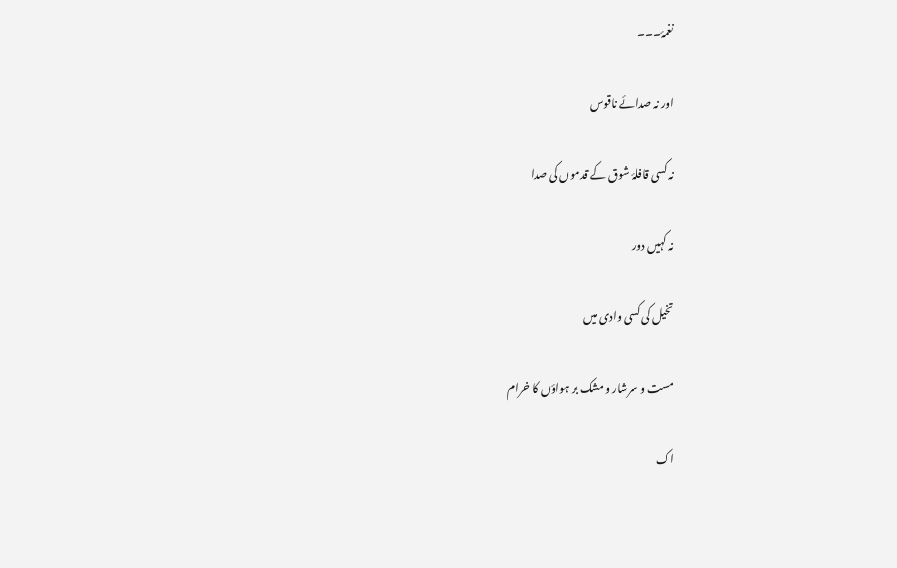نغمۂ۔۔۔

اور نہ صدائے ناقوس

نہ کسی قافلۂ شوق کے قدموں کی صدا

نہ کہیں دور

تخیل کی کسی وادی میں

مست و سرشار و مشک بر ہواؤں کا خرام

اک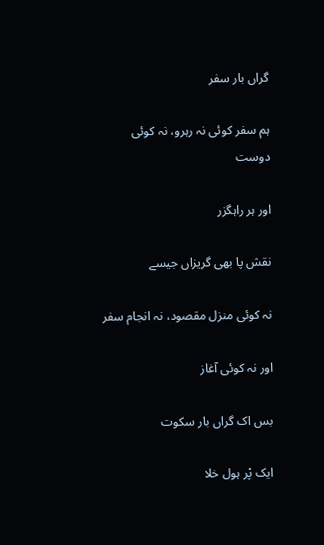گراں بار سفر

ہم سفر کوئی نہ رہرو، نہ کوئی دوست

اور ہر راہگزر

نقش پا بھی گریزاں جیسے

نہ کوئی منزل مقصود، نہ انجام سفر

اور نہ کوئی آغاز

بس اک گراں بار سکوت

ایک پْر ہول خلا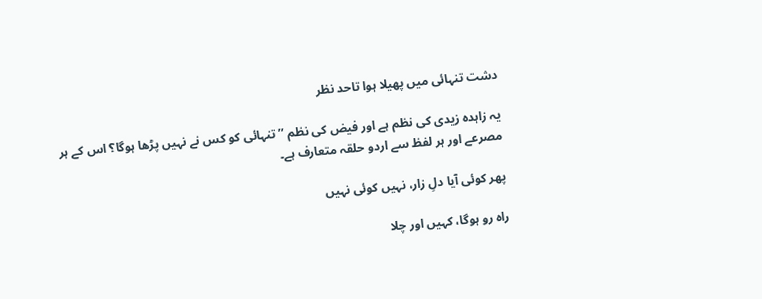دشت تنہائی میں پھیلا ہوا تاحد نظر

یہ زاہدہ زیدی کی نظم ہے اور فیض کی نظم ’’تنہائی کو کس نے نہیں پڑھا ہوگا؟ اس کے ہر مصرعے اور ہر لفظ سے اردو حلقہ متعارف ہے۔

پھر کوئی آیا دلِ زار، نہیں کوئی نہیں

راہ رو ہوگا، کہیں اور چلا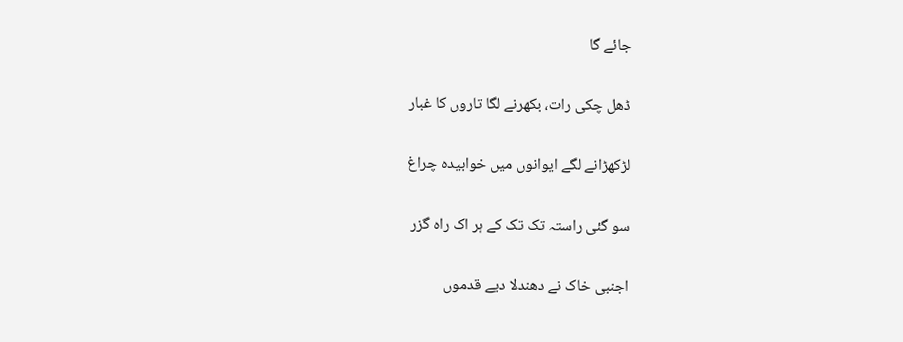جائے گا

ڈھل چکی رات، بکھرنے لگا تاروں کا غبار

لڑکھڑانے لگے ایوانوں میں خوابیدہ چراغ

سو گئی راستہ تک تک کے ہر اک راہ گزر

اجنبی خاک نے دھندلا دیے قدموں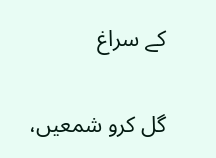کے سراغ

گل کرو شمعیں،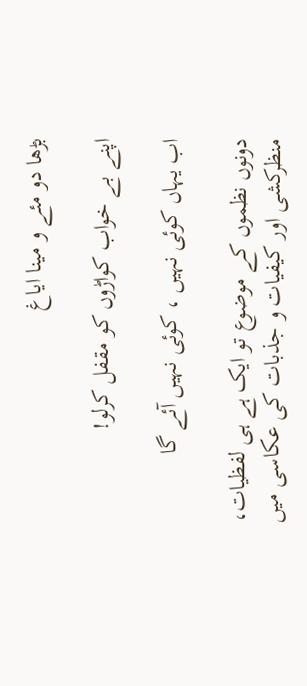بڑھا دو مئے و مینا ایاغ

اپنے بے خواب کواڑوں کو مقفل کرلو!

اب یہاں کوئی نہیں ، کوئی نہیں آئے گا

دونوں نظموں کے موضوع تو ایک ہے ہی لفظیات، منظرکشی اور کیفیات و جذبات کی عکاسی میں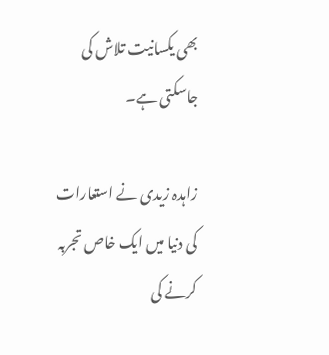بھی یکسانیت تلاش کی جاسکتی ہے۔

زاہدہ زیدی نے استعارات کی دنیا میں ایک خاص تجربہ کرنے کی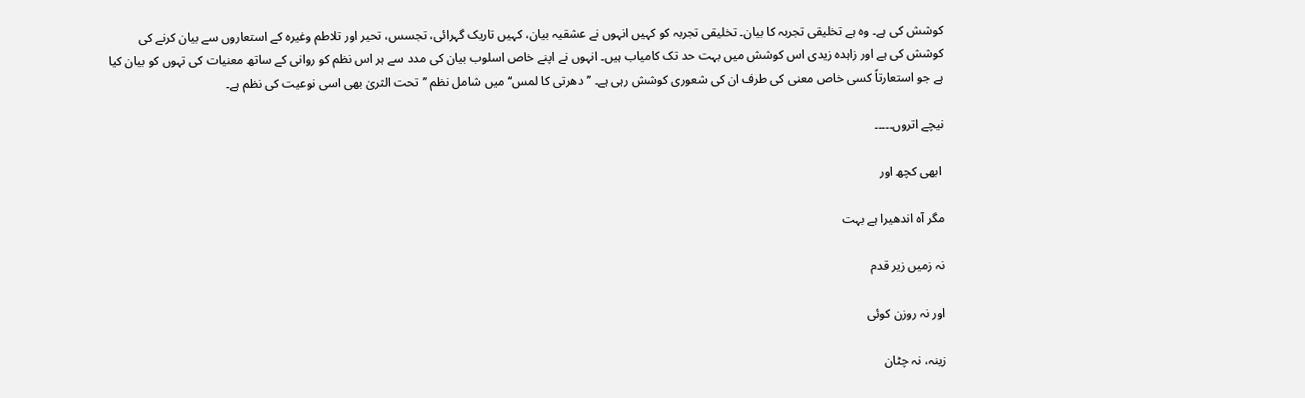کوشش کی ہے۔ وہ ہے تخلیقی تجربہ کا بیان۔ تخلیقی تجربہ کو کہیں انہوں نے عشقیہ بیان، کہیں تاریک گہرائی، تجسس، تحیر اور تلاطم وغیرہ کے استعاروں سے بیان کرنے کی کوشش کی ہے اور زاہدہ زیدی اس کوشش میں بہت حد تک کامیاب ہیں۔ انہوں نے اپنے خاص اسلوب بیان کی مدد سے ہر اس نظم کو روانی کے ساتھ معنیات کی تہوں کو بیان کیا ہے جو استعارتاً کسی خاص معنی کی طرف ان کی شعوری کوشش رہی ہے۔ ’’دھرتی کا لمس‘‘ میں شامل نظم ’’تحت الثریٰ بھی اسی نوعیت کی نظم ہے۔

نیچے اتروں۔۔۔۔۔

 ابھی کچھ اور

مگر آہ اندھیرا ہے بہت

نہ زمیں زیر قدم

اور نہ روزن کوئی

زینہ، نہ چٹان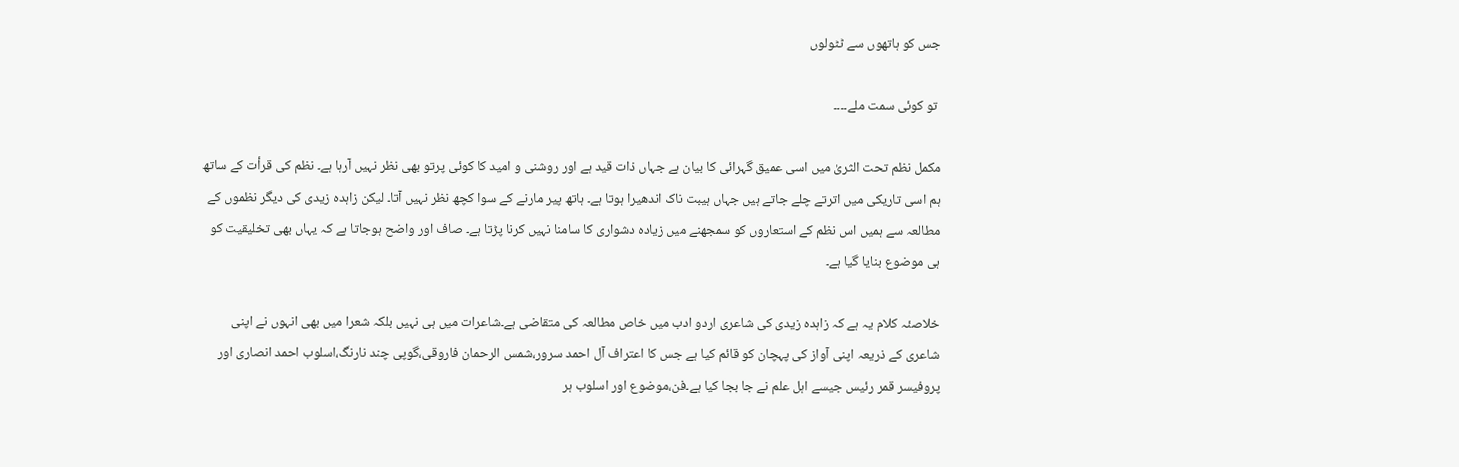جس کو ہاتھوں سے ٹٹولوں

 تو کوئی سمت ملے۔۔۔۔

مکمل نظم تحت الثریٰ میں اسی عمیق گہرائی کا بیان ہے جہاں ذات قید ہے اور روشنی و امید کا کوئی پرتو بھی نظر نہیں آرہا ہے۔ نظم کی قرأت کے ساتھ ہم اسی تاریکی میں اترتے چلے جاتے ہیں جہاں ہیبت ناک اندھیرا ہوتا ہے۔ ہاتھ پیر مارنے کے سوا کچھ نظر نہیں آتا۔ لیکن زاہدہ زیدی کی دیگر نظموں کے مطالعہ سے ہمیں اس نظم کے استعاروں کو سمجھنے میں زیادہ دشواری کا سامنا نہیں کرنا پڑتا ہے۔ صاف اور واضح ہوجاتا ہے کہ یہاں بھی تخلیقیت کو ہی موضوع بنایا گیا ہے۔

خلاصئہ کلام یہ ہے کہ زاہدہ زیدی کی شاعری اردو ادب میں خاص مطالعہ کی متقاضی ہے۔شاعرات میں ہی نہیں بلکہ شعرا میں بھی انہوں نے اپنی شاعری کے ذریعہ اپنی آواز کی پہچان کو قائم کیا ہے جس کا اعتراف آل احمد سرور،شمس الرحمان فاروقی،گوپی چند نارنگ،اسلوب احمد انصاری اور پروفیسر قمر رئیس جیسے اہل علم نے جا بجا کیا ہے۔فن،موضوع اور اسلوب ہر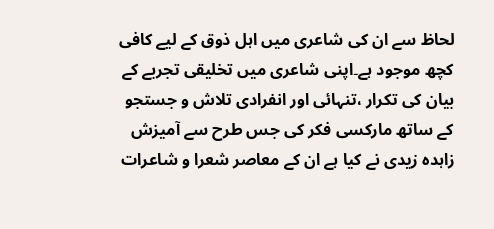لحاظ سے ان کی شاعری میں اہل ذوق کے لیے کافی کچھ موجود ہے۔اپنی شاعری میں تخلیقی تجربے کے بیان کی تکرار ،تنہائی اور انفرادی تلاش و جستجو کے ساتھ مارکسی فکر کی جس طرح سے آمیزش زاہدہ زیدی نے کیا ہے ان کے معاصر شعرا و شاعرات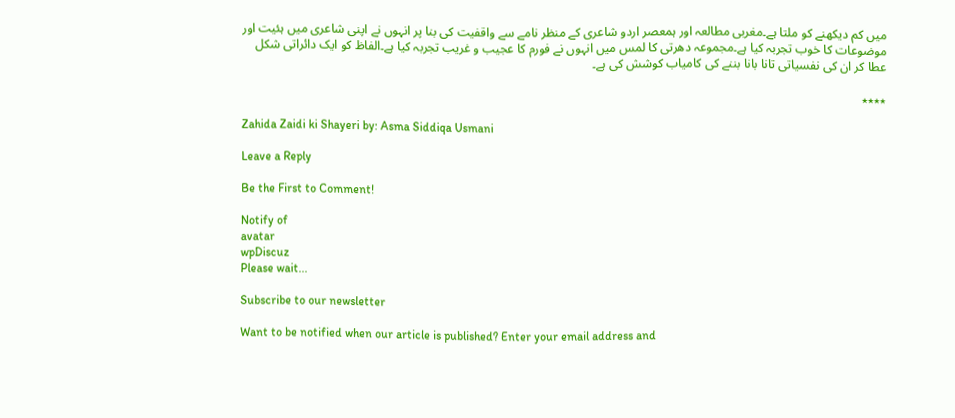میں کم دیکھنے کو ملتا ہے۔مغربی مطالعہ اور ہمعصر اردو شاعری کے منظر نامے سے واقفیت کی بنا پر انہوں نے اپنی شاعری میں ہئیت اور موضوعات کا خوب تجربہ کیا ہے۔مجموعہ دھرتی کا لمس میں انہوں نے فورم کا عجیب و غریب تجربہ کیا ہے۔الفاظ کو ایک دائراتی شکل عطا کر ان کی نفسیاتی تانا بانا بننے کی کامیاب کوشش کی ہے۔

٭٭٭٭

Zahida Zaidi ki Shayeri by: Asma Siddiqa Usmani

Leave a Reply

Be the First to Comment!

Notify of
avatar
wpDiscuz
Please wait...

Subscribe to our newsletter

Want to be notified when our article is published? Enter your email address and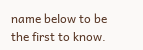name below to be the first to know.